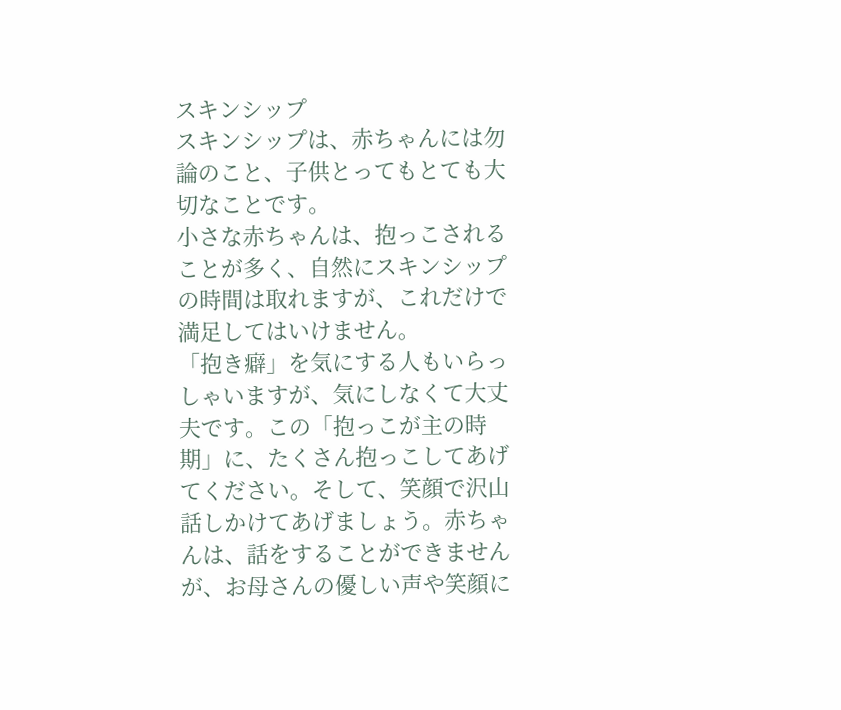スキンシップ
スキンシップは、赤ちゃんには勿論のこと、子供とってもとても大切なことです。
小さな赤ちゃんは、抱っこされることが多く、自然にスキンシップの時間は取れますが、これだけで満足してはいけません。
「抱き癖」を気にする人もいらっしゃいますが、気にしなくて大丈夫です。この「抱っこが主の時期」に、たくさん抱っこしてあげてください。そして、笑顔で沢山話しかけてあげましょう。赤ちゃんは、話をすることができませんが、お母さんの優しい声や笑顔に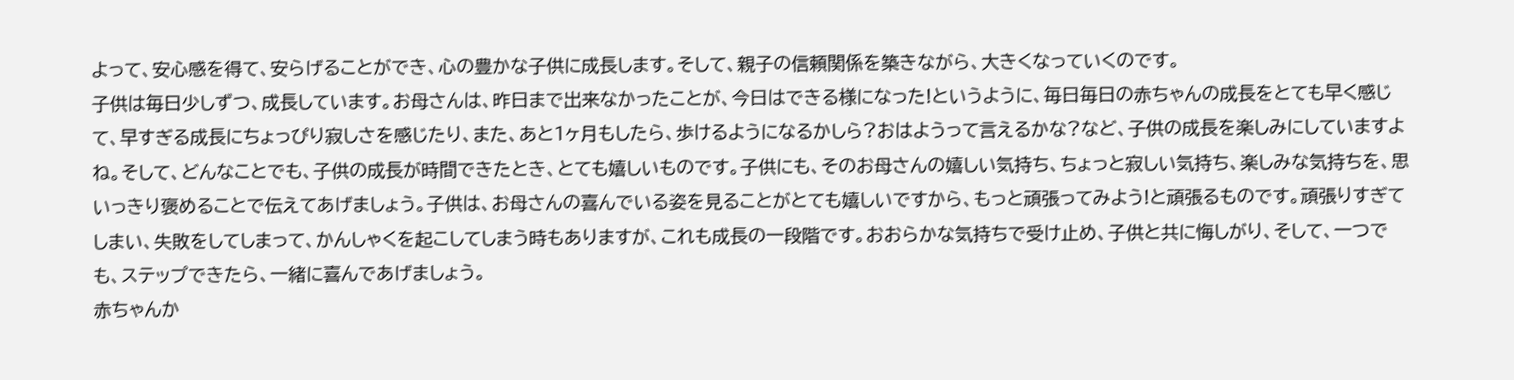よって、安心感を得て、安らげることができ、心の豊かな子供に成長します。そして、親子の信頼関係を築きながら、大きくなっていくのです。
子供は毎日少しずつ、成長しています。お母さんは、昨日まで出来なかったことが、今日はできる様になった!というように、毎日毎日の赤ちゃんの成長をとても早く感じて、早すぎる成長にちょっぴり寂しさを感じたり、また、あと1ヶ月もしたら、歩けるようになるかしら?おはようって言えるかな?など、子供の成長を楽しみにしていますよね。そして、どんなことでも、子供の成長が時間できたとき、とても嬉しいものです。子供にも、そのお母さんの嬉しい気持ち、ちょっと寂しい気持ち、楽しみな気持ちを、思いっきり褒めることで伝えてあげましょう。子供は、お母さんの喜んでいる姿を見ることがとても嬉しいですから、もっと頑張ってみよう!と頑張るものです。頑張りすぎてしまい、失敗をしてしまって、かんしゃくを起こしてしまう時もありますが、これも成長の一段階です。おおらかな気持ちで受け止め、子供と共に悔しがり、そして、一つでも、ステップできたら、一緒に喜んであげましょう。
赤ちゃんか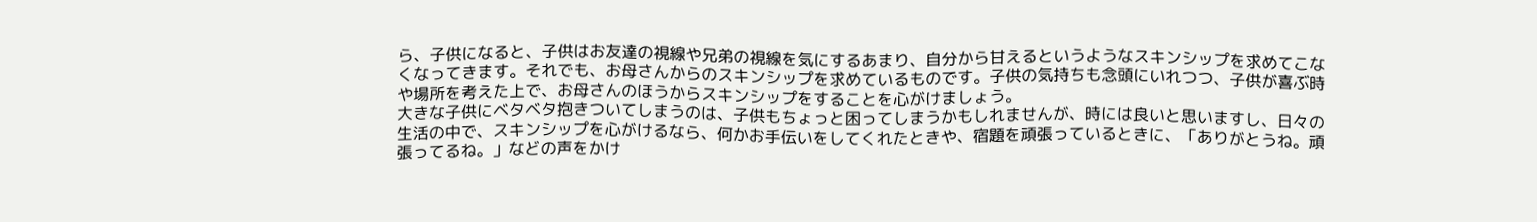ら、子供になると、子供はお友達の視線や兄弟の視線を気にするあまり、自分から甘えるというようなスキンシップを求めてこなくなってきます。それでも、お母さんからのスキンシップを求めているものです。子供の気持ちも念頭にいれつつ、子供が喜ぶ時や場所を考えた上で、お母さんのほうからスキンシップをすることを心がけましょう。
大きな子供にベタベタ抱きついてしまうのは、子供もちょっと困ってしまうかもしれませんが、時には良いと思いますし、日々の生活の中で、スキンシップを心がけるなら、何かお手伝いをしてくれたときや、宿題を頑張っているときに、「ありがとうね。頑張ってるね。」などの声をかけ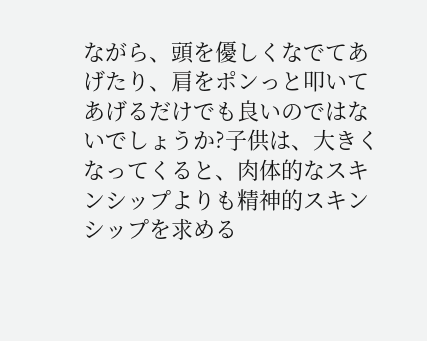ながら、頭を優しくなでてあげたり、肩をポンっと叩いてあげるだけでも良いのではないでしょうか?子供は、大きくなってくると、肉体的なスキンシップよりも精神的スキンシップを求める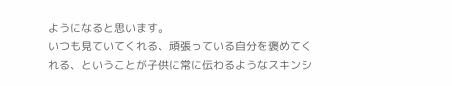ようになると思います。
いつも見ていてくれる、頑張っている自分を褒めてくれる、ということが子供に常に伝わるようなスキンシ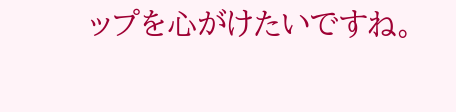ップを心がけたいですね。